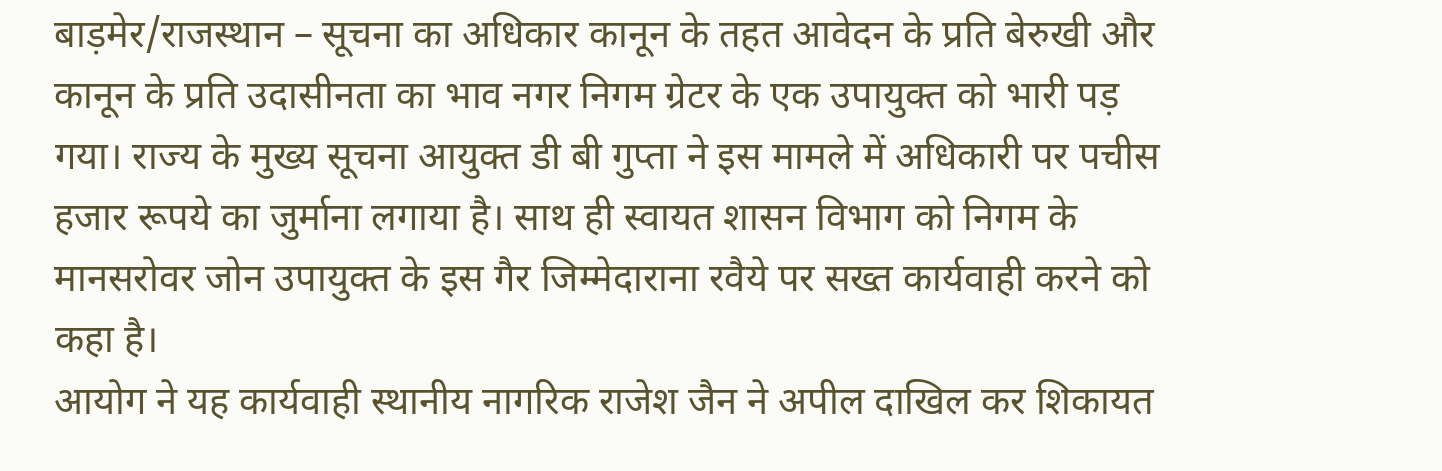बाड़मेर/राजस्थान – सूचना का अधिकार कानून के तहत आवेदन के प्रति बेरुखी और कानून के प्रति उदासीनता का भाव नगर निगम ग्रेटर के एक उपायुक्त को भारी पड़ गया। राज्य के मुख्य सूचना आयुक्त डी बी गुप्ता ने इस मामले में अधिकारी पर पचीस हजार रूपये का जुर्माना लगाया है। साथ ही स्वायत शासन विभाग को निगम के मानसरोवर जोन उपायुक्त के इस गैर जिम्मेदाराना रवैये पर सख्त कार्यवाही करने को कहा है।
आयोग ने यह कार्यवाही स्थानीय नागरिक राजेश जैन ने अपील दाखिल कर शिकायत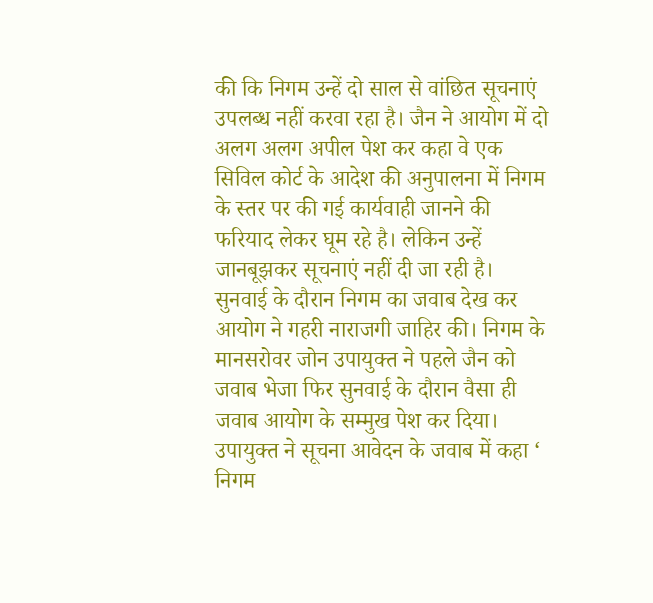की कि निगम उन्हें दो साल से वांछित सूचनाएं उपलब्ध नहीं करवा रहा है। जैन ने आयोग में दो अलग अलग अपील पेश कर कहा वे एक सिविल कोर्ट के आदेश की अनुपालना में निगम के स्तर पर की गई कार्यवाही जानने की फरियाद लेकर घूम रहे है। लेकिन उन्हें जानबूझकर सूचनाएं नहीं दी जा रही है।
सुनवाई के दौरान निगम का जवाब देख कर आयोग ने गहरी नाराजगी जाहिर की। निगम के मानसरोवर जोन उपायुक्त ने पहले जैन को जवाब भेजा फिर सुनवाई के दौरान वैसा ही जवाब आयोग के सम्मुख पेश कर दिया। उपायुक्त ने सूचना आवेदन के जवाब में कहा ‘ निगम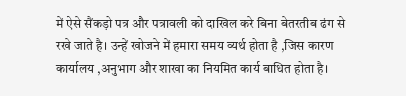में ऐसे सैंकड़ो पत्र और पत्रावली को दाखिल करे बिना बेतरतीब ढंग से रखे जाते है। उन्हें खोजने में हमारा समय व्यर्थ होता है ,जिस कारण कार्यालय ,अनुभाग और शाखा का नियमित कार्य बाधित होता है।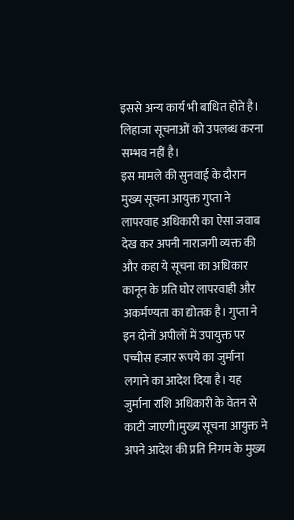इससे अन्य कार्य भी बाधित होते है। लिहाजा सूचनाओं को उपलब्ध करना सम्भव नहीं है।
इस मामले की सुनवाई के दौरान मुख्य सूचना आयुक्त गुप्ता ने लापरवाह अधिकारी का ऐसा जवाब देख कर अपनी नाराजगी व्यक्त की और कहा ये सूचना का अधिकार कानून के प्रति घोर लापरवाही और अकर्मण्यता का द्योतक है। गुप्ता ने इन दोनों अपीलों में उपायुक्त पर पच्चीस हजार रूपये का जुर्माना लगाने का आदेश दिया है। यह जुर्माना राशि अधिकारी के वेतन से काटी जाएगी।मुख्य सूचना आयुक्त ने अपने आदेश की प्रति निगम के मुख्य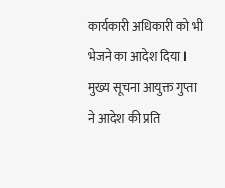कार्यकारी अधिकारी को भी भेजने का आदेश दिया l
मुख्य सूचना आयुक्त गुप्ता ने आदेश की प्रति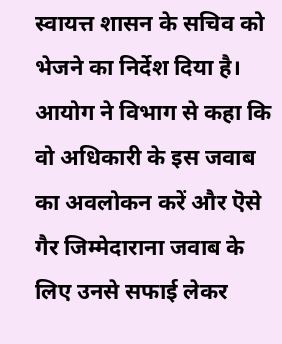स्वायत्त शासन के सचिव को भेजने का निर्देश दिया है। आयोग ने विभाग से कहा कि वो अधिकारी के इस जवाब का अवलोकन करें और ऎसे गैर जिम्मेदाराना जवाब के लिए उनसे सफाई लेकर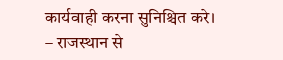कार्यवाही करना सुनिश्चित करे।
– राजस्थान से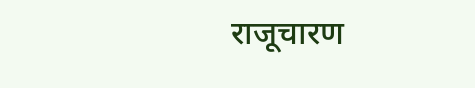राजूचारण